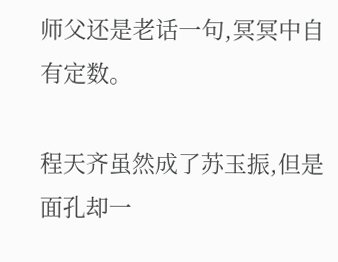师父还是老话一句,冥冥中自有定数。

程天齐虽然成了苏玉振,但是面孔却一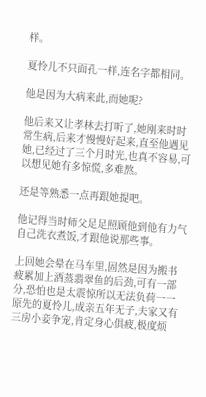样。

夏怜儿不只面孔一样,连名字都相同。

他是因为大病来此,而她呢?

他后来又让孝林去打听了,她刚来时时常生病,后来才慢慢好起来,直至他遇见她,已经过了三个月时光,也真不容易,可以想见她有多惊慌,多难熬。

还是等熟悉一点再跟她提吧。

他记得当时师父足足照顾他到他有力气自己洗衣煮饭,才跟他说那些事。

上回她会晕在马车里,固然是因为搬书疲累加上酒蒸翡翠鱼的后劲,可有一部分,恐怕也是太震惊所以无法负荷一一原先的夏怜儿,成亲五年无子,夫家又有三房小妾争宠,肯定身心俱疲,极度烦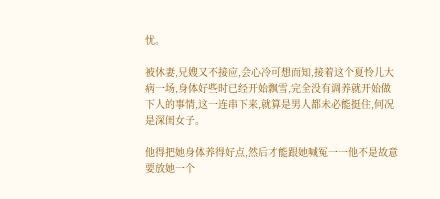忧。

被休妻,兄嫂又不接应,会心冷可想而知,接着这个夏怜儿大病一场,身体好些时已经开始飘雪,完全没有调养就开始做下人的事情,这一连串下来,就算是男人都未必能挺住,何况是深闺女子。

他得把她身体养得好点,然后才能跟她喊冤一一他不是故意要放她一个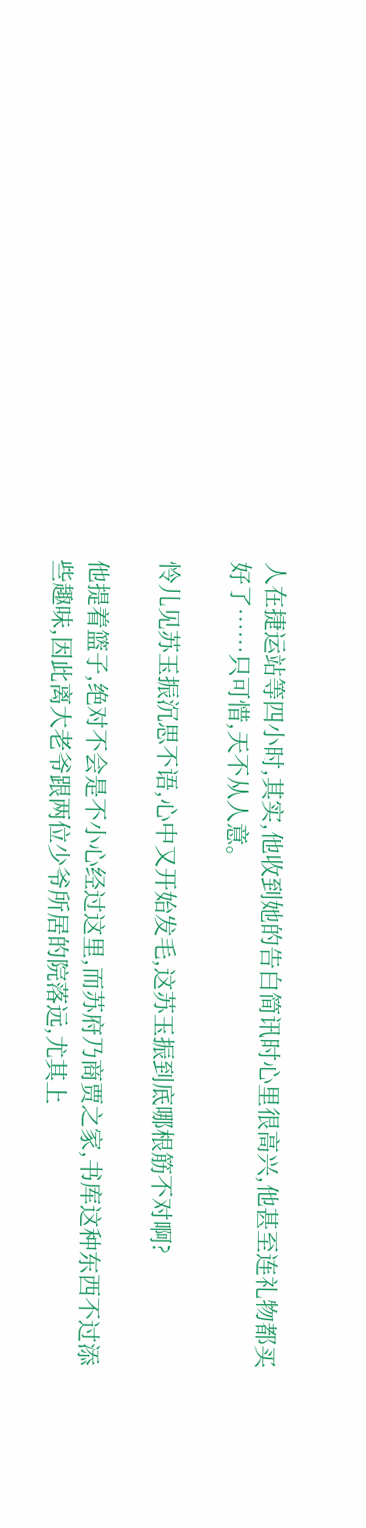人在捷运站等四小时,其实,他收到她的告白简讯时心里很高兴,他甚至连礼物都买好了……只可惜,天不从人意。

怜儿见苏玉振沉思不语,心中又开始发毛,这苏玉振到底哪根筋不对啊?

他提着篮子,绝对不会是不小心经过这里,而苏府乃商贾之家,书库这种东西不过添些趣味,因此离大老爷跟两位少爷所居的院落远,尤其上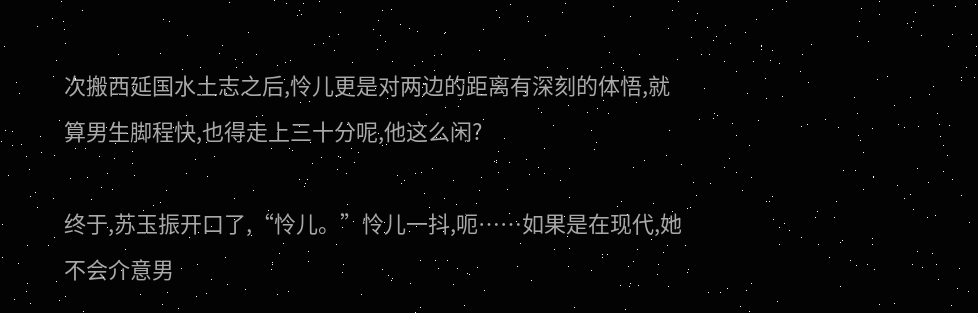次搬西延国水土志之后,怜儿更是对两边的距离有深刻的体悟,就算男生脚程快,也得走上三十分呢,他这么闲?

终于,苏玉振开口了,“怜儿。”怜儿一抖,呃……如果是在现代,她不会介意男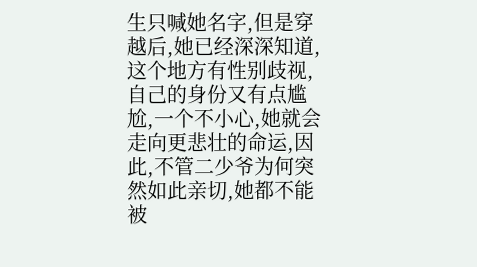生只喊她名字,但是穿越后,她已经深深知道,这个地方有性别歧视,自己的身份又有点尴尬,一个不小心,她就会走向更悲壮的命运,因此,不管二少爷为何突然如此亲切,她都不能被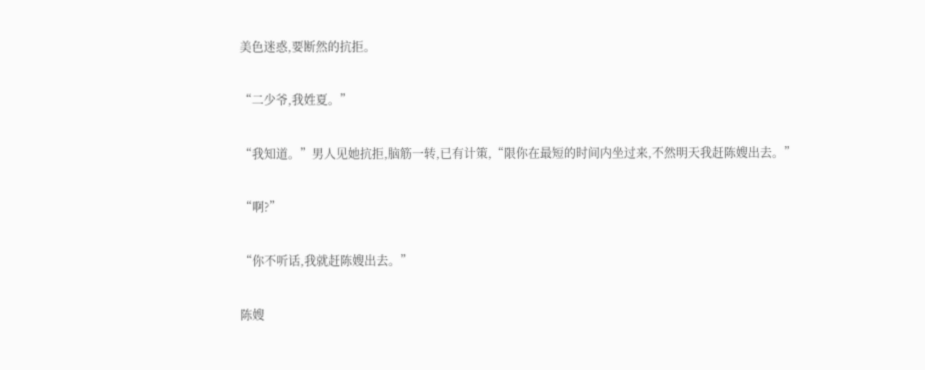美色迷惑,要断然的抗拒。

“二少爷,我姓夏。”

“我知道。”男人见她抗拒,脑筋一转,已有计策,“限你在最短的时间内坐过来,不然明天我赶陈嫂出去。”

“啊?”

“你不听话,我就赶陈嫂出去。”

陈嫂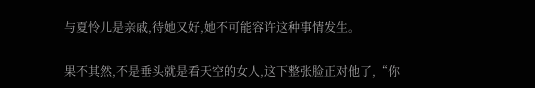与夏怜儿是亲戚,待她又好,她不可能容许这种事情发生。

果不其然,不是垂头就是看天空的女人,这下整张脸正对他了,“你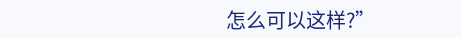怎么可以这样?”